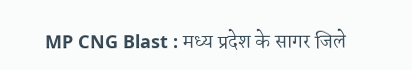MP CNG Blast : मध्य प्रदेश के सागर जिले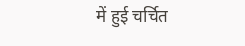में हुई चर्चित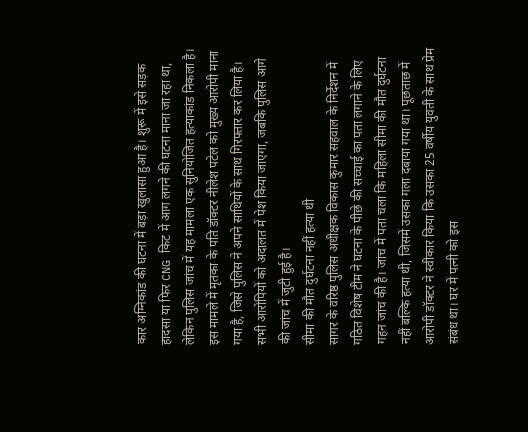कार अग्निकांड की घटना में बड़ा खुलासा हुआ है। शुरू में इसे सड़क हादसा या फिर CNG किट में आग लगने की घटना माना जा रहा था, लेकिन पुलिस जांच में यह मामला एक सुनियोजित हत्याकांड निकला है। इस मामले में मृतका के पति डॉक्टर नीलेश पटेल को मुख्य आरोपी माना गया है, जिसे पुलिस ने अपने साथियों के साथ गिरफ्तार कर लिया है। सभी आरोपियों को अदालत में पेश किया जाएगा, जबकि पुलिस आगे की जांच में जुटी हुई है।
सीमा की मौत दुर्घटना नहीं हत्या थी
सागर के वरिष्ठ पुलिस अधीक्षक विकास कुमार सहवाल के निर्देशन में गठित विशेष टीम ने घटना के पीछे की सच्चाई का पता लगाने के लिए गहन जांच की है। जांच में पता चला कि महिला सीमा की मौत दुर्घटना नहीं बल्कि हत्या थी, जिसमें उसका गला दबाया गया था। पूछताछ में आरोपी डॉक्टर ने स्वीकार किया कि उसका 25 वर्षीय युवती के साथ प्रेम संबंध था। घर में पत्नी को इस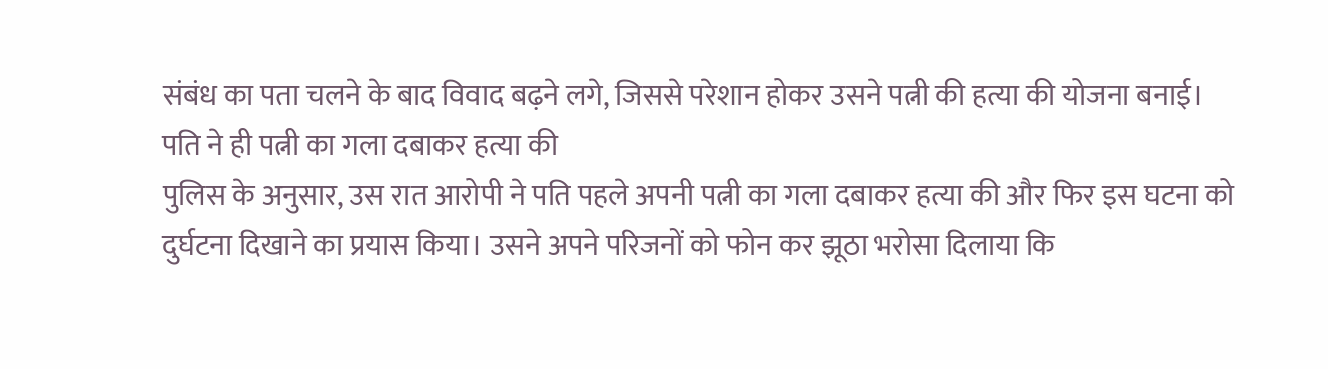संबंध का पता चलने के बाद विवाद बढ़ने लगे, जिससे परेशान होकर उसने पत्नी की हत्या की योजना बनाई।
पति ने ही पत्नी का गला दबाकर हत्या की
पुलिस के अनुसार, उस रात आरोपी ने पति पहले अपनी पत्नी का गला दबाकर हत्या की और फिर इस घटना को दुर्घटना दिखाने का प्रयास किया। उसने अपने परिजनों को फोन कर झूठा भरोसा दिलाया कि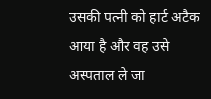उसकी पत्नी को हार्ट अटैक आया है और वह उसे अस्पताल ले जा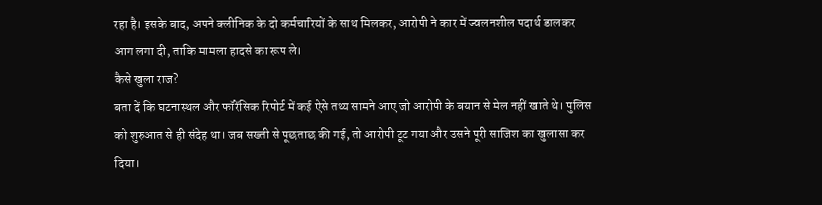रहा है। इसके बाद, अपने क्लीनिक के दो कर्मचारियों के साथ मिलकर, आरोपी ने कार में ज्वलनशील पदार्थ डालकर आग लगा दी, ताकि मामला हादसे का रूप ले।
कैसे खुला राज?
बता दें कि घटनास्थल और फॉरेंसिक रिपोर्ट में कई ऐसे तथ्य सामने आए जो आरोपी के बयान से मेल नहीं खाते थे। पुलिस को शुरुआत से ही संदेह था। जब सख्ती से पूछताछ की गई, तो आरोपी टूट गया और उसने पूरी साजिश का खुलासा कर दिया।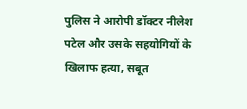पुलिस ने आरोपी डॉक्टर नीलेश पटेल और उसके सहयोगियों के खिलाफ हत्या, सबूत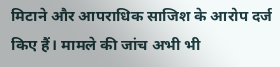मिटाने और आपराधिक साजिश के आरोप दर्ज किए हैं। मामले की जांच अभी भी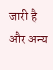जारी है और अन्य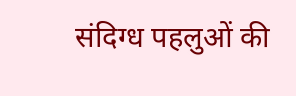संदिग्ध पहलुओं की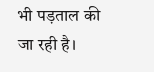भी पड़ताल की जा रही है।